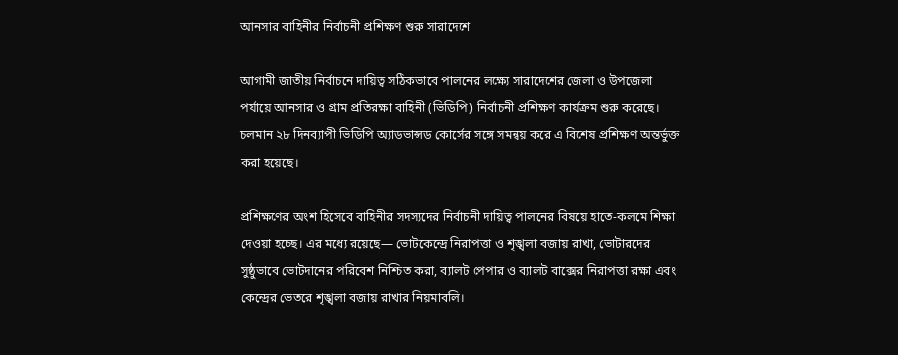আনসার বাহিনীর নির্বাচনী প্রশিক্ষণ শুরু সারাদেশে

আগামী জাতীয় নির্বাচনে দায়িত্ব সঠিকভাবে পালনের লক্ষ্যে সারাদেশের জেলা ও উপজেলা পর্যায়ে আনসার ও গ্রাম প্রতিরক্ষা বাহিনী (ভিডিপি) নির্বাচনী প্রশিক্ষণ কার্যক্রম শুরু করেছে। চলমান ২৮ দিনব্যাপী ভিডিপি অ্যাডভান্সড কোর্সের সঙ্গে সমন্বয় করে এ বিশেষ প্রশিক্ষণ অন্তর্ভুক্ত করা হয়েছে।

প্রশিক্ষণের অংশ হিসেবে বাহিনীর সদস্যদের নির্বাচনী দায়িত্ব পালনের বিষয়ে হাতে-কলমে শিক্ষা দেওয়া হচ্ছে। এর মধ্যে রয়েছে— ভোটকেন্দ্রে নিরাপত্তা ও শৃঙ্খলা বজায় রাখা, ভোটারদের সুষ্ঠুভাবে ভোটদানের পরিবেশ নিশ্চিত করা, ব্যালট পেপার ও ব্যালট বাক্সের নিরাপত্তা রক্ষা এবং কেন্দ্রের ভেতরে শৃঙ্খলা বজায় রাখার নিয়মাবলি।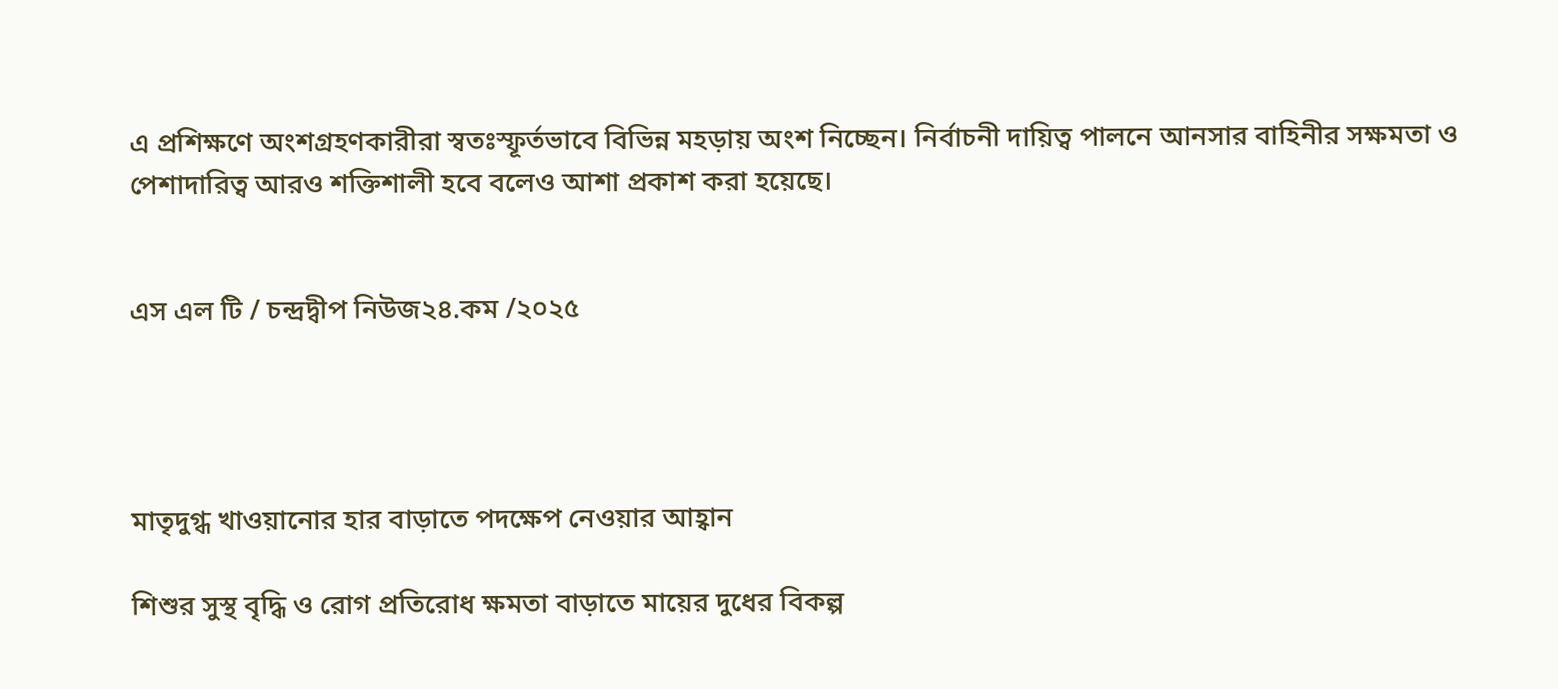এ প্রশিক্ষণে অংশগ্রহণকারীরা স্বতঃস্ফূর্তভাবে বিভিন্ন মহড়ায় অংশ নিচ্ছেন। নির্বাচনী দায়িত্ব পালনে আনসার বাহিনীর সক্ষমতা ও পেশাদারিত্ব আরও শক্তিশালী হবে বলেও আশা প্রকাশ করা হয়েছে।


এস এল টি / চন্দ্রদ্বীপ নিউজ২৪.কম /২০২৫




মাতৃদুগ্ধ খাওয়ানোর হার বাড়াতে পদক্ষেপ নেওয়ার আহ্বান

শিশুর সুস্থ বৃদ্ধি ও রোগ প্রতিরোধ ক্ষমতা বাড়াতে মায়ের দুধের বিকল্প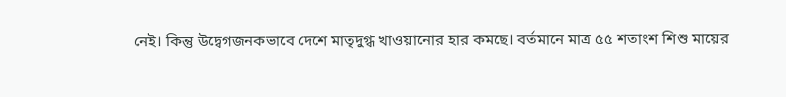নেই। কিন্তু উদ্বেগজনকভাবে দেশে মাতৃদুগ্ধ খাওয়ানোর হার কমছে। বর্তমানে মাত্র ৫৫ শতাংশ শিশু মায়ের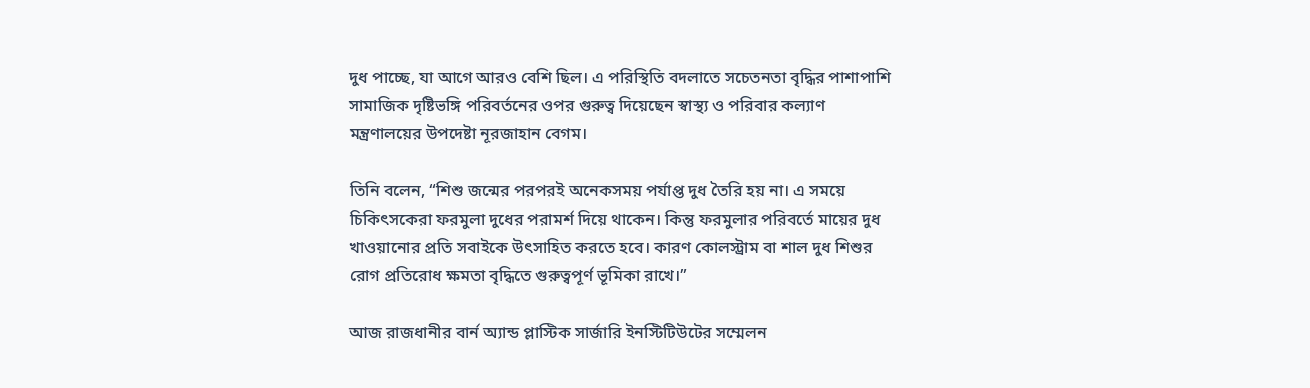দুধ পাচ্ছে, যা আগে আরও বেশি ছিল। এ পরিস্থিতি বদলাতে সচেতনতা বৃদ্ধির পাশাপাশি সামাজিক দৃষ্টিভঙ্গি পরিবর্তনের ওপর গুরুত্ব দিয়েছেন স্বাস্থ্য ও পরিবার কল্যাণ মন্ত্রণালয়ের উপদেষ্টা নূরজাহান বেগম।

তিনি বলেন, “শিশু জন্মের পরপরই অনেকসময় পর্যাপ্ত দুধ তৈরি হয় না। এ সময়ে চিকিৎসকেরা ফরমুলা দুধের পরামর্শ দিয়ে থাকেন। কিন্তু ফরমুলার পরিবর্তে মায়ের দুধ খাওয়ানোর প্রতি সবাইকে উৎসাহিত করতে হবে। কারণ কোলস্ট্রাম বা শাল দুধ শিশুর রোগ প্রতিরোধ ক্ষমতা বৃদ্ধিতে গুরুত্বপূর্ণ ভূমিকা রাখে।”

আজ রাজধানীর বার্ন অ্যান্ড প্লাস্টিক সার্জারি ইনস্টিটিউটের সম্মেলন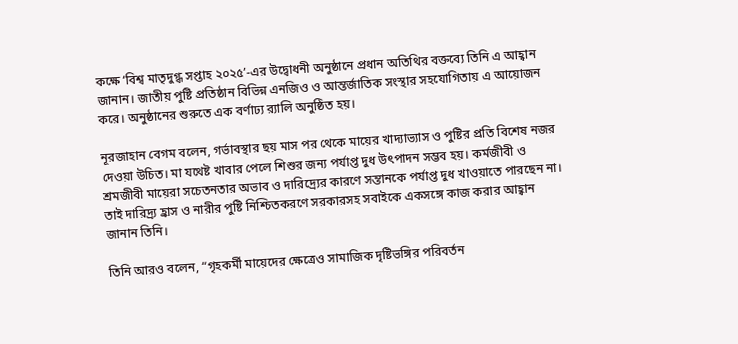কক্ষে ‘বিশ্ব মাতৃদুগ্ধ সপ্তাহ ২০২৫’-এর উদ্বোধনী অনুষ্ঠানে প্রধান অতিথির বক্তব্যে তিনি এ আহ্বান জানান। জাতীয় পুষ্টি প্রতিষ্ঠান বিভিন্ন এনজিও ও আন্তর্জাতিক সংস্থার সহযোগিতায় এ আয়োজন করে। অনুষ্ঠানের শুরুতে এক বর্ণাঢ্য র‌্যালি অনুষ্ঠিত হয়।

নূরজাহান বেগম বলেন, গর্ভাবস্থার ছয় মাস পর থেকে মায়ের খাদ্যাভ্যাস ও পুষ্টির প্রতি বিশেষ নজর দেওয়া উচিত। মা যথেষ্ট খাবার পেলে শিশুর জন্য পর্যাপ্ত দুধ উৎপাদন সম্ভব হয়। কর্মজীবী ও শ্রমজীবী মায়েরা সচেতনতার অভাব ও দারিদ্র্যের কারণে সন্তানকে পর্যাপ্ত দুধ খাওয়াতে পারছেন না। তাই দারিদ্র্য হ্রাস ও নারীর পুষ্টি নিশ্চিতকরণে সরকারসহ সবাইকে একসঙ্গে কাজ করার আহ্বান জানান তিনি।

তিনি আরও বলেন, “গৃহকর্মী মায়েদের ক্ষেত্রেও সামাজিক দৃষ্টিভঙ্গির পরিবর্তন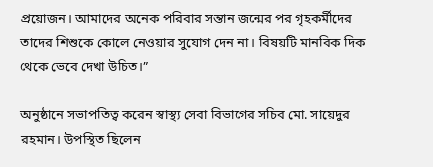প্রয়োজন। আমাদের অনেক পরিবার সন্তান জন্মের পর গৃহকর্মীদের তাদের শিশুকে কোলে নেওয়ার সুযোগ দেন না। বিষয়টি মানবিক দিক থেকে ভেবে দেখা উচিত।”

অনুষ্ঠানে সভাপতিত্ব করেন স্বাস্থ্য সেবা বিভাগের সচিব মো. সায়েদুর রহমান। উপস্থিত ছিলেন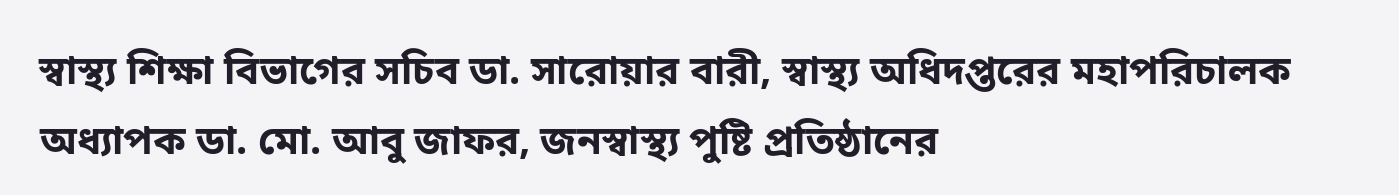স্বাস্থ্য শিক্ষা বিভাগের সচিব ডা. সারোয়ার বারী, স্বাস্থ্য অধিদপ্তরের মহাপরিচালক অধ্যাপক ডা. মো. আবু জাফর, জনস্বাস্থ্য পুষ্টি প্রতিষ্ঠানের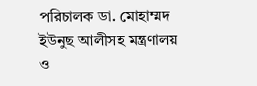পরিচালক ডা. মোহাম্মদ ইউনুছ আলীসহ মন্ত্রণালয় ও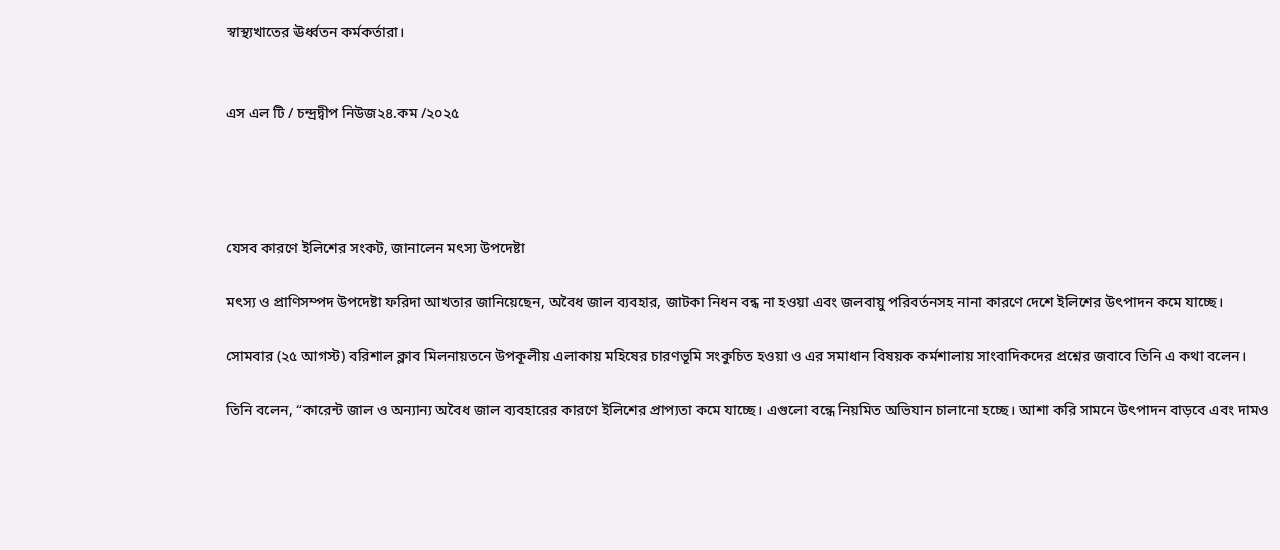স্বাস্থ্যখাতের ঊর্ধ্বতন কর্মকর্তারা।


এস এল টি / চন্দ্রদ্বীপ নিউজ২৪.কম /২০২৫




যেসব কারণে ইলিশের সংকট, জানালেন মৎস্য উপদেষ্টা

মৎস্য ও প্রাণিসম্পদ উপদেষ্টা ফরিদা আখতার জানিয়েছেন, অবৈধ জাল ব্যবহার, জাটকা নিধন বন্ধ না হওয়া এবং জলবায়ু পরিবর্তনসহ নানা কারণে দেশে ইলিশের উৎপাদন কমে যাচ্ছে।

সোমবার (২৫ আগস্ট) বরিশাল ক্লাব মিলনায়তনে উপকূলীয় এলাকায় মহিষের চারণভূমি সংকুচিত হওয়া ও এর সমাধান বিষয়ক কর্মশালায় সাংবাদিকদের প্রশ্নের জবাবে তিনি এ কথা বলেন।

তিনি বলেন, “কারেন্ট জাল ও অন্যান্য অবৈধ জাল ব্যবহারের কারণে ইলিশের প্রাপ্যতা কমে যাচ্ছে। এগুলো বন্ধে নিয়মিত অভিযান চালানো হচ্ছে। আশা করি সামনে উৎপাদন বাড়বে এবং দামও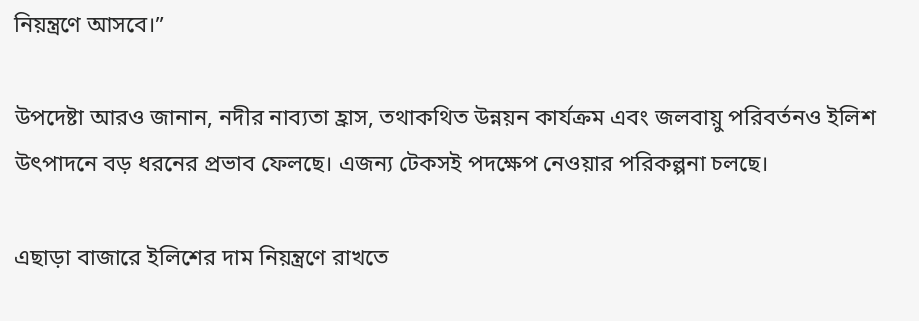নিয়ন্ত্রণে আসবে।”

উপদেষ্টা আরও জানান, নদীর নাব্যতা হ্রাস, তথাকথিত উন্নয়ন কার্যক্রম এবং জলবায়ু পরিবর্তনও ইলিশ উৎপাদনে বড় ধরনের প্রভাব ফেলছে। এজন্য টেকসই পদক্ষেপ নেওয়ার পরিকল্পনা চলছে।

এছাড়া বাজারে ইলিশের দাম নিয়ন্ত্রণে রাখতে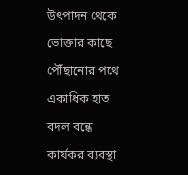উৎপাদন থেকে ভোক্তার কাছে পৌঁছানোর পথে একাধিক হাত বদল বন্ধে কার্যকর ব্যবস্থা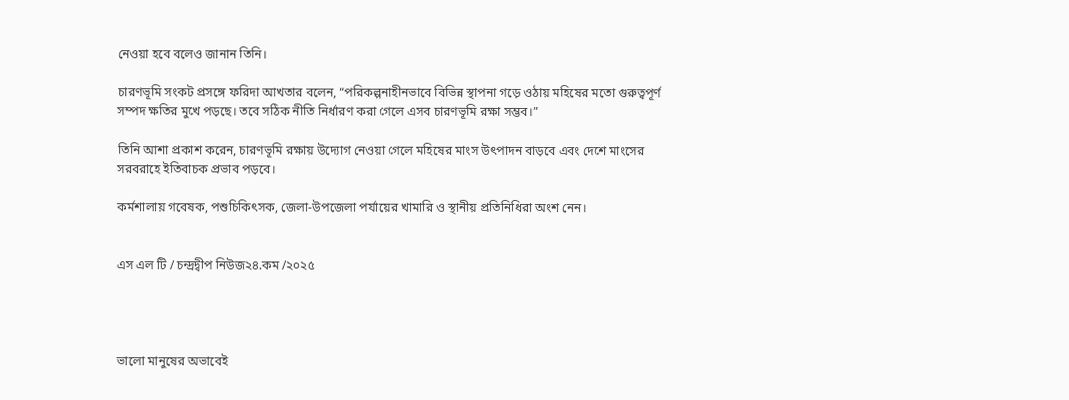নেওয়া হবে বলেও জানান তিনি।

চারণভূমি সংকট প্রসঙ্গে ফরিদা আখতার বলেন, “পরিকল্পনাহীনভাবে বিভিন্ন স্থাপনা গড়ে ওঠায় মহিষের মতো গুরুত্বপূর্ণ সম্পদ ক্ষতির মুখে পড়ছে। তবে সঠিক নীতি নির্ধারণ করা গেলে এসব চারণভূমি রক্ষা সম্ভব।”

তিনি আশা প্রকাশ করেন, চারণভূমি রক্ষায় উদ্যোগ নেওয়া গেলে মহিষের মাংস উৎপাদন বাড়বে এবং দেশে মাংসের সরবরাহে ইতিবাচক প্রভাব পড়বে।

কর্মশালায় গবেষক, পশুচিকিৎসক, জেলা-উপজেলা পর্যায়ের খামারি ও স্থানীয় প্রতিনিধিরা অংশ নেন।


এস এল টি / চন্দ্রদ্বীপ নিউজ২৪.কম /২০২৫




ভালো মানুষের অভাবেই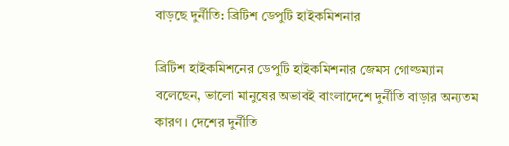বাড়ছে দুর্নীতি: ব্রিটিশ ডেপুটি হাইকমিশনার

ব্রিটিশ হাইকমিশনের ডেপুটি হাইকমিশনার জেমস গোল্ডম্যান বলেছেন, ভালো মানুষের অভাবই বাংলাদেশে দুর্নীতি বাড়ার অন্যতম কারণ। দেশের দুর্নীতি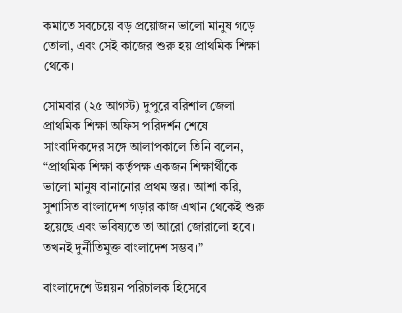কমাতে সবচেয়ে বড় প্রয়োজন ভালো মানুষ গড়ে তোলা, এবং সেই কাজের শুরু হয় প্রাথমিক শিক্ষা থেকে।

সোমবার (২৫ আগস্ট) দুপুরে বরিশাল জেলা প্রাথমিক শিক্ষা অফিস পরিদর্শন শেষে সাংবাদিকদের সঙ্গে আলাপকালে তিনি বলেন, “প্রাথমিক শিক্ষা কর্তৃপক্ষ একজন শিক্ষার্থীকে ভালো মানুষ বানানোর প্রথম স্তর। আশা করি, সুশাসিত বাংলাদেশ গড়ার কাজ এখান থেকেই শুরু হয়েছে এবং ভবিষ্যতে তা আরো জোরালো হবে। তখনই দুর্নীতিমুক্ত বাংলাদেশ সম্ভব।”

বাংলাদেশে উন্নয়ন পরিচালক হিসেবে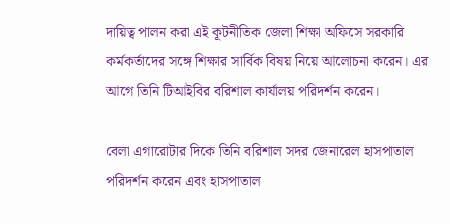দায়িত্ব পালন করা এই কূটনীতিক জেলা শিক্ষা অফিসে সরকারি কর্মকর্তাদের সঙ্গে শিক্ষার সার্বিক বিষয় নিয়ে আলোচনা করেন। এর আগে তিনি টিআইবির বরিশাল কার্যালয় পরিদর্শন করেন।

বেলা এগারোটার দিকে তিনি বরিশাল সদর জেনারেল হাসপাতাল পরিদর্শন করেন এবং হাসপাতাল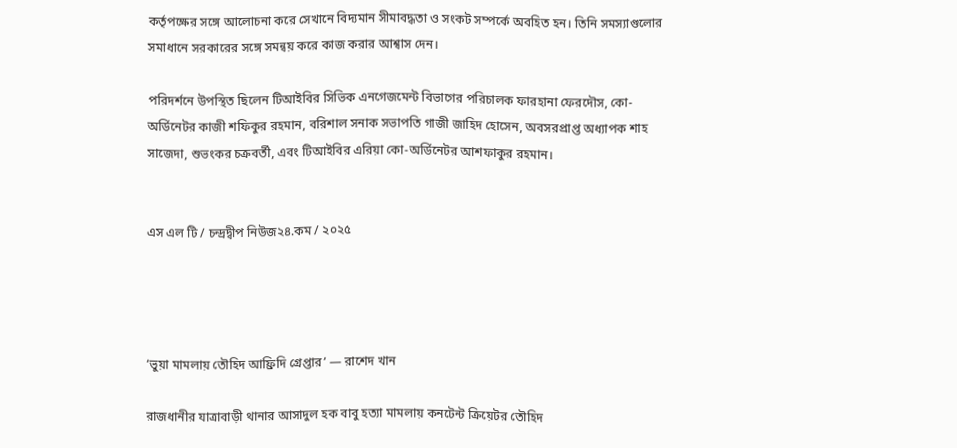কর্তৃপক্ষের সঙ্গে আলোচনা করে সেখানে বিদ্যমান সীমাবদ্ধতা ও সংকট সম্পর্কে অবহিত হন। তিনি সমস্যাগুলোর সমাধানে সরকারের সঙ্গে সমন্বয় করে কাজ করার আশ্বাস দেন।

পরিদর্শনে উপস্থিত ছিলেন টিআইবির সিভিক এনগেজমেন্ট বিভাগের পরিচালক ফারহানা ফেরদৌস, কো-অর্ডিনেটর কাজী শফিকুর রহমান, বরিশাল সনাক সভাপতি গাজী জাহিদ হোসেন, অবসরপ্রাপ্ত অধ্যাপক শাহ সাজেদা, শুভংকর চক্রবর্তী, এবং টিআইবির এরিয়া কো-অর্ডিনেটর আশফাকুর রহমান।


এস এল টি / চন্দ্রদ্বীপ নিউজ২৪.কম / ২০২৫




‘ভুয়া মামলায় তৌহিদ আফ্রিদি গ্রেপ্তার’ — রাশেদ খান

রাজধানীর যাত্রাবাড়ী থানার আসাদুল হক বাবু হত্যা মামলায় কনটেন্ট ক্রিয়েটর তৌহিদ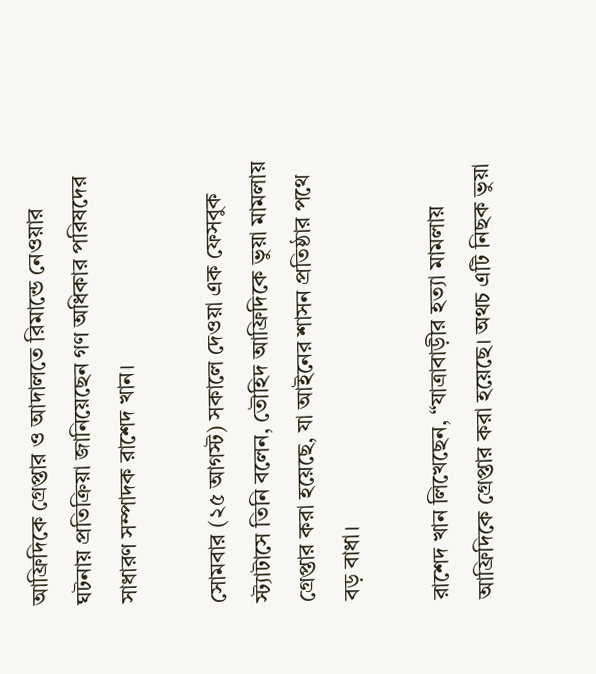আফ্রিদিকে গ্রেপ্তার ও আদালতে রিমান্ডে নেওয়ার ঘটনায় প্রতিক্রিয়া জানিয়েছেন গণ অধিকার পরিষদের সাধারণ সম্পাদক রাশেদ খান।

সোমবার (২৫ আগস্ট) সকালে দেওয়া এক ফেসবুক স্ট্যাটাসে তিনি বলেন, তৌহিদ আফ্রিদিকে ভুয়া মামলায় গ্রেপ্তার করা হয়েছে, যা আইনের শাসন প্রতিষ্ঠার পথে বড় বাধা।

রাশেদ খান লিখেছেন, “যাত্রাবাড়ীর হত্যা মামলায় আফ্রিদিকে গ্রেপ্তার করা হয়েছে। অথচ এটি নিছক ভুয়া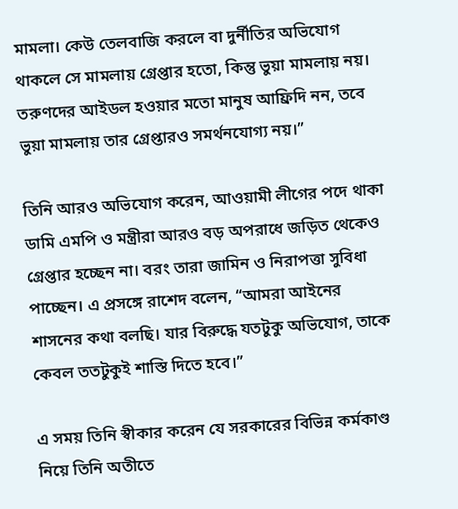মামলা। কেউ তেলবাজি করলে বা দুর্নীতির অভিযোগ থাকলে সে মামলায় গ্রেপ্তার হতো, কিন্তু ভুয়া মামলায় নয়। তরুণদের আইডল হওয়ার মতো মানুষ আফ্রিদি নন, তবে ভুয়া মামলায় তার গ্রেপ্তারও সমর্থনযোগ্য নয়।”

তিনি আরও অভিযোগ করেন, আওয়ামী লীগের পদে থাকা ডামি এমপি ও মন্ত্রীরা আরও বড় অপরাধে জড়িত থেকেও গ্রেপ্তার হচ্ছেন না। বরং তারা জামিন ও নিরাপত্তা সুবিধা পাচ্ছেন। এ প্রসঙ্গে রাশেদ বলেন, “আমরা আইনের শাসনের কথা বলছি। যার বিরুদ্ধে যতটুকু অভিযোগ, তাকে কেবল ততটুকুই শাস্তি দিতে হবে।”

এ সময় তিনি স্বীকার করেন যে সরকারের বিভিন্ন কর্মকাণ্ড নিয়ে তিনি অতীতে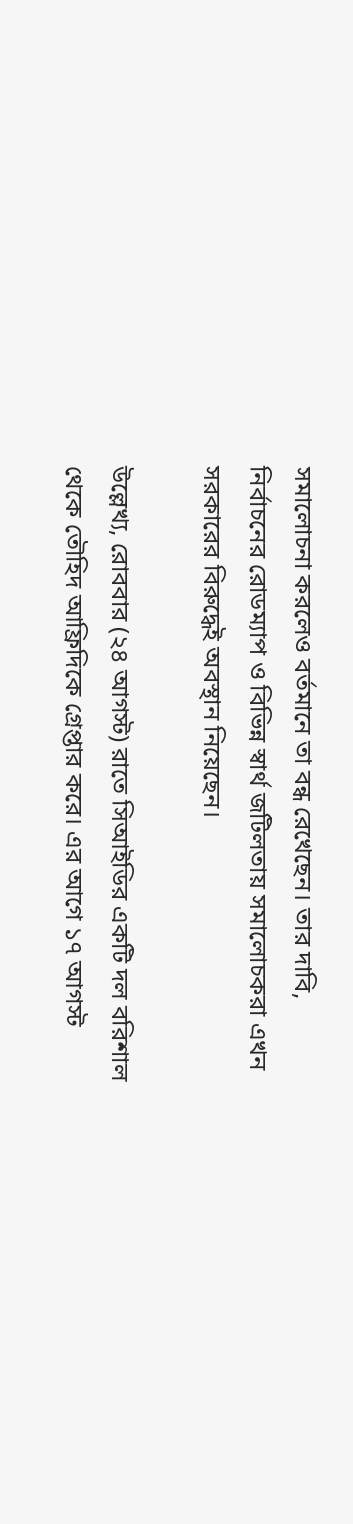সমালোচনা করলেও বর্তমানে তা বন্ধ রেখেছেন। তার দাবি, নির্বাচনের রোডম্যাপ ও বিভিন্ন স্বার্থ জটিলতায় সমালোচকরা এখন সরকারের বিরুদ্ধেই অবস্থান নিয়েছেন।

উল্লেখ্য, রোববার (২৪ আগস্ট) রাতে সিআইডির একটি দল বরিশাল থেকে তৌহিদ আফ্রিদিকে গ্রেপ্তার করে। এর আগে ১৭ আগস্ট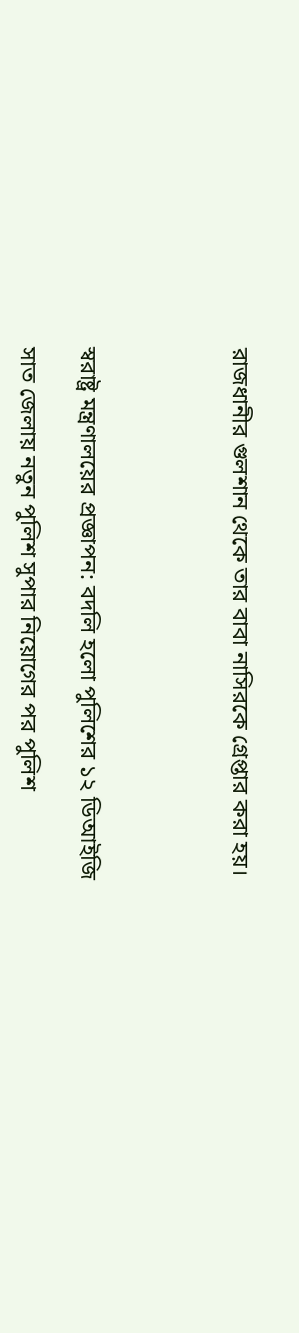রাজধানীর গুলশান থেকে তার বাবা নাসিরকে গ্রেপ্তার করা হয়।




স্বরাষ্ট্র মন্ত্রণালয়ের প্রজ্ঞাপন: বদলি হলো পুলিশের ১২ ডিআইজি

সাত জেলায় নতুন পুলিশ সুপার নিয়োগের পর পুলিশ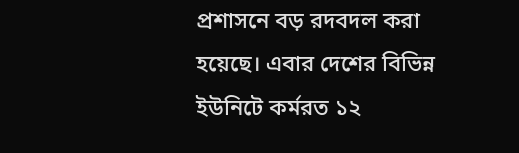প্রশাসনে বড় রদবদল করা হয়েছে। এবার দেশের বিভিন্ন ইউনিটে কর্মরত ১২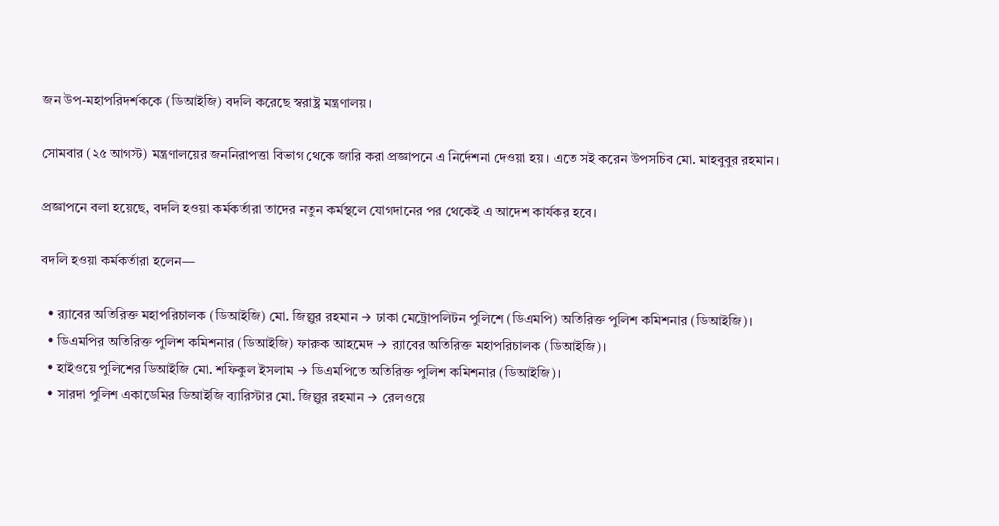জন উপ-মহাপরিদর্শককে (ডিআইজি) বদলি করেছে স্বরাষ্ট্র মন্ত্রণালয়।

সোমবার (২৫ আগস্ট) মন্ত্রণালয়ের জননিরাপত্তা বিভাগ থেকে জারি করা প্রজ্ঞাপনে এ নির্দেশনা দেওয়া হয়। এতে সই করেন উপসচিব মো. মাহবুবুর রহমান।

প্রজ্ঞাপনে বলা হয়েছে, বদলি হওয়া কর্মকর্তারা তাদের নতুন কর্মস্থলে যোগদানের পর থেকেই এ আদেশ কার্যকর হবে।

বদলি হওয়া কর্মকর্তারা হলেন—

  • র‍্যাবের অতিরিক্ত মহাপরিচালক (ডিআইজি) মো. জিল্লুর রহমান → ঢাকা মেট্রোপলিটন পুলিশে (ডিএমপি) অতিরিক্ত পুলিশ কমিশনার (ডিআইজি)।
  • ডিএমপির অতিরিক্ত পুলিশ কমিশনার (ডিআইজি) ফারুক আহমেদ → র‍্যাবের অতিরিক্ত মহাপরিচালক (ডিআইজি)।
  • হাইওয়ে পুলিশের ডিআইজি মো. শফিকুল ইসলাম → ডিএমপিতে অতিরিক্ত পুলিশ কমিশনার (ডিআইজি)।
  • সারদা পুলিশ একাডেমির ডিআইজি ব্যারিস্টার মো. জিল্লুর রহমান → রেলওয়ে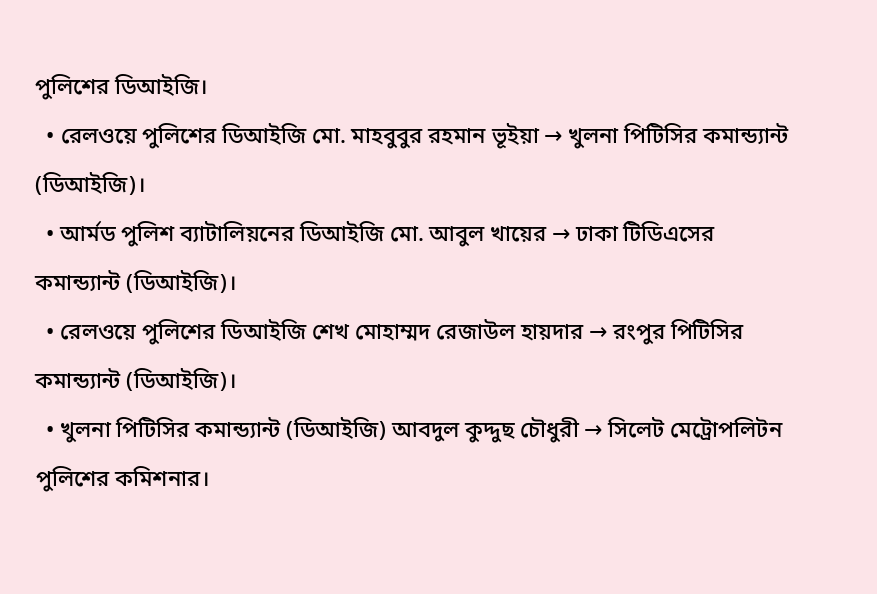পুলিশের ডিআইজি।
  • রেলওয়ে পুলিশের ডিআইজি মো. মাহবুবুর রহমান ভূইয়া → খুলনা পিটিসির কমান্ড্যান্ট (ডিআইজি)।
  • আর্মড পুলিশ ব্যাটালিয়নের ডিআইজি মো. আবুল খায়ের → ঢাকা টিডিএসের কমান্ড্যান্ট (ডিআইজি)।
  • রেলওয়ে পুলিশের ডিআইজি শেখ মোহাম্মদ রেজাউল হায়দার → রংপুর পিটিসির কমান্ড্যান্ট (ডিআইজি)।
  • খুলনা পিটিসির কমান্ড্যান্ট (ডিআইজি) আবদুল কুদ্দুছ চৌধুরী → সিলেট মেট্রোপলিটন পুলিশের কমিশনার।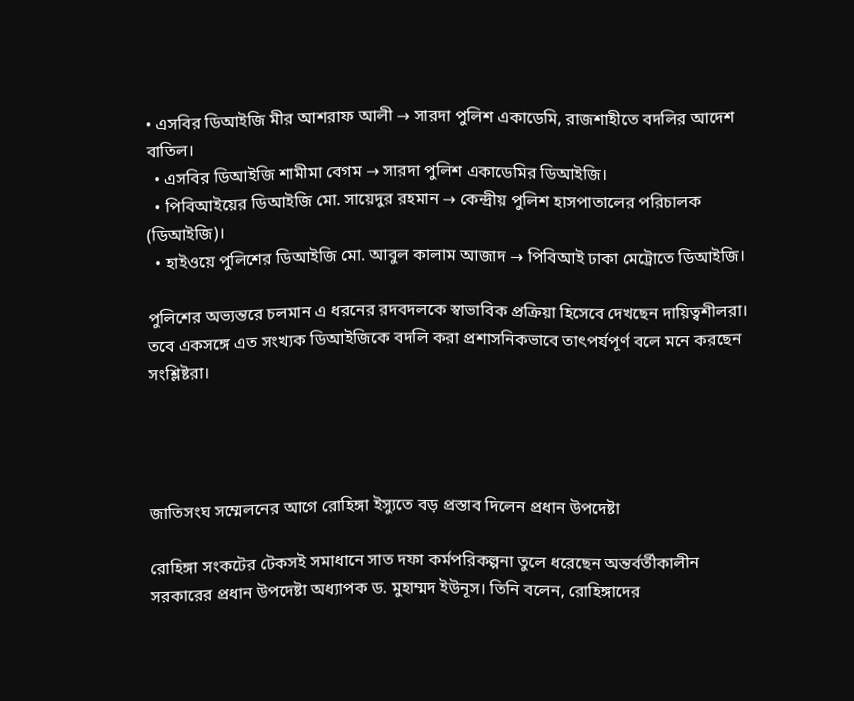• এসবির ডিআইজি মীর আশরাফ আলী → সারদা পুলিশ একাডেমি, রাজশাহীতে বদলির আদেশ বাতিল।
  • এসবির ডিআইজি শামীমা বেগম → সারদা পুলিশ একাডেমির ডিআইজি।
  • পিবিআইয়ের ডিআইজি মো. সায়েদুর রহমান → কেন্দ্রীয় পুলিশ হাসপাতালের পরিচালক (ডিআইজি)।
  • হাইওয়ে পুলিশের ডিআইজি মো. আবুল কালাম আজাদ → পিবিআই ঢাকা মেট্রোতে ডিআইজি।

পুলিশের অভ্যন্তরে চলমান এ ধরনের রদবদলকে স্বাভাবিক প্রক্রিয়া হিসেবে দেখছেন দায়িত্বশীলরা। তবে একসঙ্গে এত সংখ্যক ডিআইজিকে বদলি করা প্রশাসনিকভাবে তাৎপর্যপূর্ণ বলে মনে করছেন সংশ্লিষ্টরা।




জাতিসংঘ সম্মেলনের আগে রোহিঙ্গা ইস্যুতে বড় প্রস্তাব দিলেন প্রধান উপদেষ্টা

রোহিঙ্গা সংকটের টেকসই সমাধানে সাত দফা কর্মপরিকল্পনা তুলে ধরেছেন অন্তর্বর্তীকালীন সরকারের প্রধান উপদেষ্টা অধ্যাপক ড. মুহাম্মদ ইউনূস। তিনি বলেন, রোহিঙ্গাদের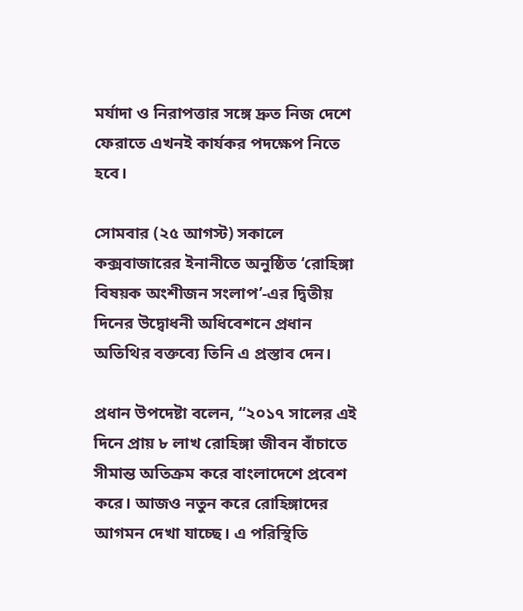মর্যাদা ও নিরাপত্তার সঙ্গে দ্রুত নিজ দেশে ফেরাতে এখনই কার্যকর পদক্ষেপ নিতে হবে।

সোমবার (২৫ আগস্ট) সকালে কক্সবাজারের ইনানীতে অনুষ্ঠিত ‘রোহিঙ্গা বিষয়ক অংশীজন সংলাপ’-এর দ্বিতীয় দিনের উদ্বোধনী অধিবেশনে প্রধান অতিথির বক্তব্যে তিনি এ প্রস্তাব দেন।

প্রধান উপদেষ্টা বলেন, “২০১৭ সালের এই দিনে প্রায় ৮ লাখ রোহিঙ্গা জীবন বাঁচাতে সীমান্ত অতিক্রম করে বাংলাদেশে প্রবেশ করে। আজও নতুন করে রোহিঙ্গাদের আগমন দেখা যাচ্ছে। এ পরিস্থিতি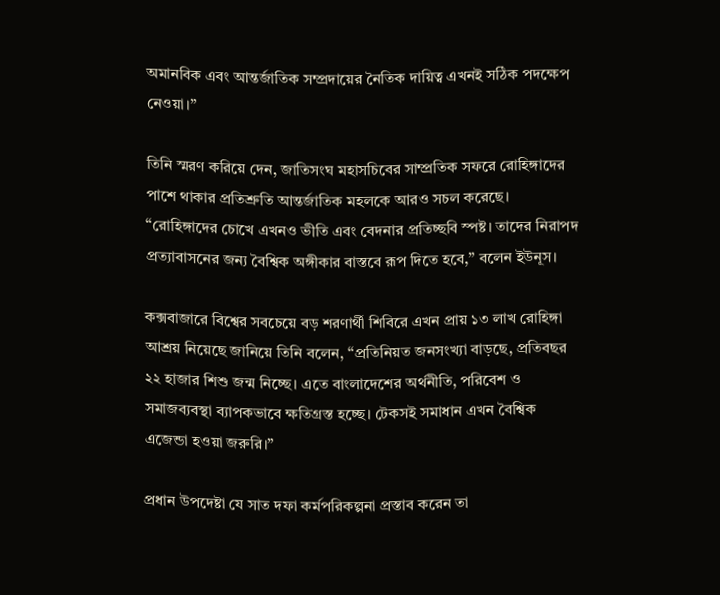অমানবিক এবং আন্তর্জাতিক সম্প্রদায়ের নৈতিক দায়িত্ব এখনই সঠিক পদক্ষেপ নেওয়া।”

তিনি স্মরণ করিয়ে দেন, জাতিসংঘ মহাসচিবের সাম্প্রতিক সফরে রোহিঙ্গাদের পাশে থাকার প্রতিশ্রুতি আন্তর্জাতিক মহলকে আরও সচল করেছে। “রোহিঙ্গাদের চোখে এখনও ভীতি এবং বেদনার প্রতিচ্ছবি স্পষ্ট। তাদের নিরাপদ প্রত্যাবাসনের জন্য বৈশ্বিক অঙ্গীকার বাস্তবে রূপ দিতে হবে,” বলেন ইউনূস।

কক্সবাজারে বিশ্বের সবচেয়ে বড় শরণার্থী শিবিরে এখন প্রায় ১৩ লাখ রোহিঙ্গা আশ্রয় নিয়েছে জানিয়ে তিনি বলেন, “প্রতিনিয়ত জনসংখ্যা বাড়ছে, প্রতিবছর ২২ হাজার শিশু জন্ম নিচ্ছে। এতে বাংলাদেশের অর্থনীতি, পরিবেশ ও সমাজব্যবস্থা ব্যাপকভাবে ক্ষতিগ্রস্ত হচ্ছে। টেকসই সমাধান এখন বৈশ্বিক এজেন্ডা হওয়া জরুরি।”

প্রধান উপদেষ্টা যে সাত দফা কর্মপরিকল্পনা প্রস্তাব করেন তা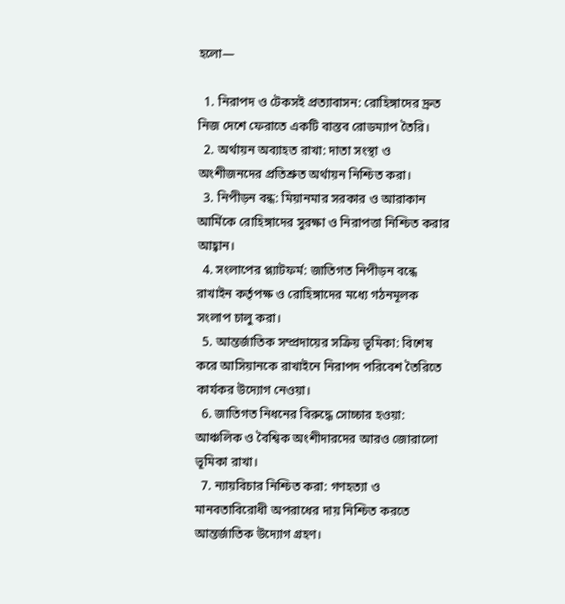হলো—

  1. নিরাপদ ও টেকসই প্রত্যাবাসন: রোহিঙ্গাদের দ্রুত নিজ দেশে ফেরাতে একটি বাস্তব রোডম্যাপ তৈরি।
  2. অর্থায়ন অব্যাহত রাখা: দাতা সংস্থা ও অংশীজনদের প্রতিশ্রুত অর্থায়ন নিশ্চিত করা।
  3. নিপীড়ন বন্ধ: মিয়ানমার সরকার ও আরাকান আর্মিকে রোহিঙ্গাদের সুরক্ষা ও নিরাপত্তা নিশ্চিত করার আহ্বান।
  4. সংলাপের প্ল্যাটফর্ম: জাতিগত নিপীড়ন বন্ধে রাখাইন কর্তৃপক্ষ ও রোহিঙ্গাদের মধ্যে গঠনমূলক সংলাপ চালু করা।
  5. আন্তর্জাতিক সম্প্রদায়ের সক্রিয় ভূমিকা: বিশেষ করে আসিয়ানকে রাখাইনে নিরাপদ পরিবেশ তৈরিতে কার্যকর উদ্যোগ নেওয়া।
  6. জাতিগত নিধনের বিরুদ্ধে সোচ্চার হওয়া: আঞ্চলিক ও বৈশ্বিক অংশীদারদের আরও জোরালো ভূমিকা রাখা।
  7. ন্যায়বিচার নিশ্চিত করা: গণহত্যা ও মানবতাবিরোধী অপরাধের দায় নিশ্চিত করতে আন্তর্জাতিক উদ্যোগ গ্রহণ।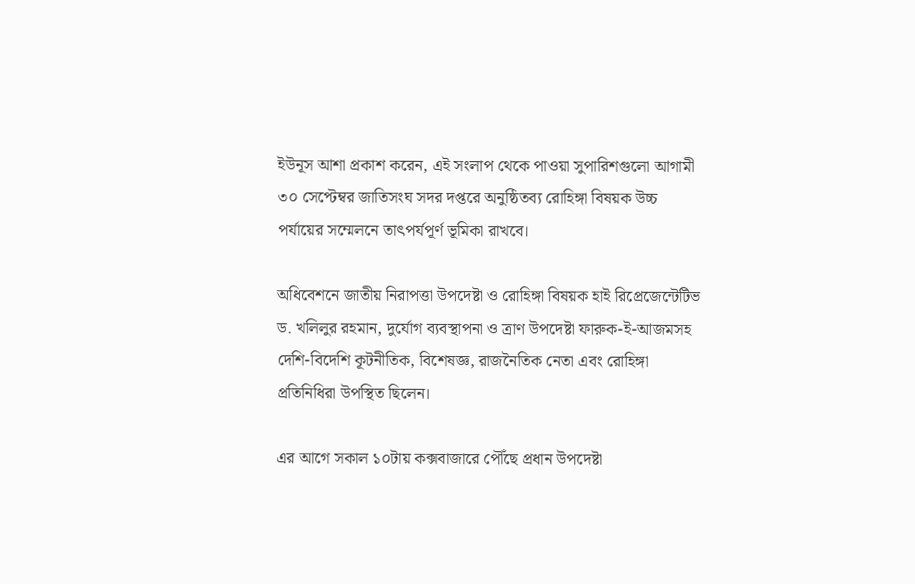ইউনূস আশা প্রকাশ করেন, এই সংলাপ থেকে পাওয়া সুপারিশগুলো আগামী ৩০ সেপ্টেম্বর জাতিসংঘ সদর দপ্তরে অনুষ্ঠিতব্য রোহিঙ্গা বিষয়ক উচ্চ পর্যায়ের সম্মেলনে তাৎপর্যপূর্ণ ভূমিকা রাখবে।

অধিবেশনে জাতীয় নিরাপত্তা উপদেষ্টা ও রোহিঙ্গা বিষয়ক হাই রিপ্রেজেন্টেটিভ ড. খলিলুর রহমান, দুর্যোগ ব্যবস্থাপনা ও ত্রাণ উপদেষ্টা ফারুক-ই-আজমসহ দেশি-বিদেশি কূটনীতিক, বিশেষজ্ঞ, রাজনৈতিক নেতা এবং রোহিঙ্গা প্রতিনিধিরা উপস্থিত ছিলেন।

এর আগে সকাল ১০টায় কক্সবাজারে পৌঁছে প্রধান উপদেষ্টা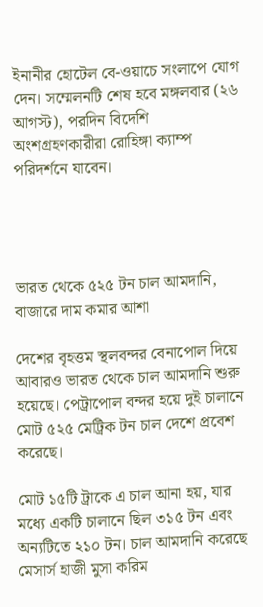ইনানীর হোটেল বে-ওয়াচে সংলাপে যোগ দেন। সম্মেলনটি শেষ হবে মঙ্গলবার (২৬ আগস্ট), পরদিন বিদেশি অংশগ্রহণকারীরা রোহিঙ্গা ক্যাম্প পরিদর্শনে যাবেন।




ভারত থেকে ৫২৫ টন চাল আমদানি, বাজারে দাম কমার আশা

দেশের বৃহত্তম স্থলবন্দর বেনাপোল দিয়ে আবারও ভারত থেকে চাল আমদানি শুরু হয়েছে। পেট্রাপোল বন্দর হয়ে দুই চালানে মোট ৫২৫ মেট্রিক টন চাল দেশে প্রবেশ করেছে।

মোট ১৫টি ট্রাকে এ চাল আনা হয়, যার মধ্যে একটি চালানে ছিল ৩১৫ টন এবং অন্যটিতে ২১০ টন। চাল আমদানি করেছে মেসার্স হাজী মুসা করিম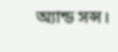অ্যান্ড সন্স।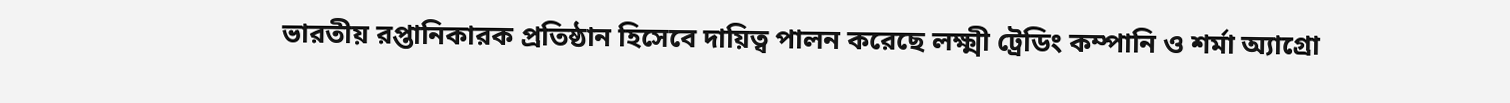ভারতীয় রপ্তানিকারক প্রতিষ্ঠান হিসেবে দায়িত্ব পালন করেছে লক্ষ্মী ট্রেডিং কম্পানি ও শর্মা অ্যাগ্রো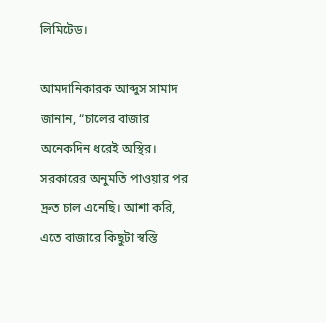লিমিটেড।

আমদানিকারক আব্দুস সামাদ জানান, “চালের বাজার অনেকদিন ধরেই অস্থির। সরকারের অনুমতি পাওয়ার পর দ্রুত চাল এনেছি। আশা করি, এতে বাজারে কিছুটা স্বস্তি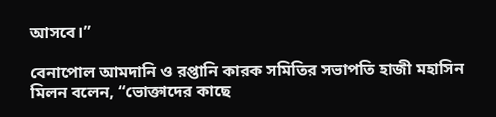আসবে।”

বেনাপোল আমদানি ও রপ্তানি কারক সমিতির সভাপতি হাজী মহাসিন মিলন বলেন, “ভোক্তাদের কাছে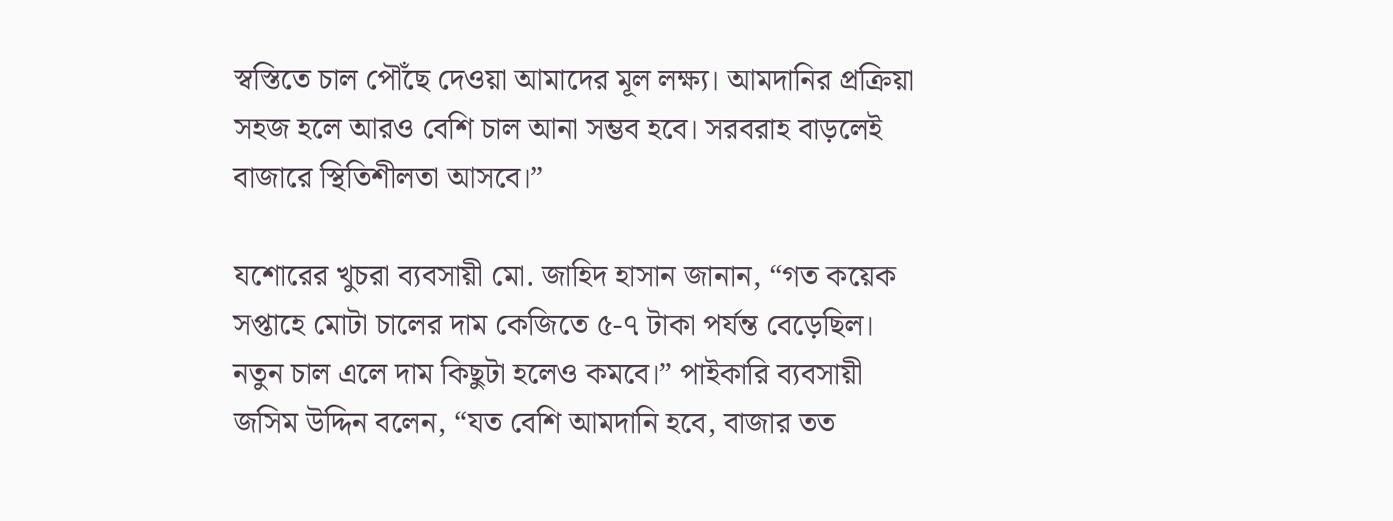স্বস্তিতে চাল পৌঁছে দেওয়া আমাদের মূল লক্ষ্য। আমদানির প্রক্রিয়া সহজ হলে আরও বেশি চাল আনা সম্ভব হবে। সরবরাহ বাড়লেই বাজারে স্থিতিশীলতা আসবে।”

যশোরের খুচরা ব্যবসায়ী মো. জাহিদ হাসান জানান, “গত কয়েক সপ্তাহে মোটা চালের দাম কেজিতে ৫-৭ টাকা পর্যন্ত বেড়েছিল। নতুন চাল এলে দাম কিছুটা হলেও কমবে।” পাইকারি ব্যবসায়ী জসিম উদ্দিন বলেন, “যত বেশি আমদানি হবে, বাজার তত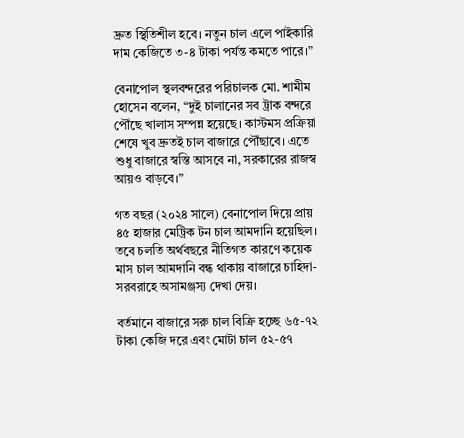দ্রুত স্থিতিশীল হবে। নতুন চাল এলে পাইকারি দাম কেজিতে ৩-৪ টাকা পর্যন্ত কমতে পারে।”

বেনাপোল স্থলবন্দরের পরিচালক মো. শামীম হোসেন বলেন, “দুই চালানের সব ট্রাক বন্দরে পৌঁছে খালাস সম্পন্ন হয়েছে। কাস্টমস প্রক্রিয়া শেষে খুব দ্রুতই চাল বাজারে পৌঁছাবে। এতে শুধু বাজারে স্বস্তি আসবে না, সরকারের রাজস্ব আয়ও বাড়বে।”

গত বছর (২০২৪ সালে) বেনাপোল দিয়ে প্রায় ৪৫ হাজার মেট্রিক টন চাল আমদানি হয়েছিল। তবে চলতি অর্থবছরে নীতিগত কারণে কয়েক মাস চাল আমদানি বন্ধ থাকায় বাজারে চাহিদা-সরবরাহে অসামঞ্জস্য দেখা দেয়।

বর্তমানে বাজারে সরু চাল বিক্রি হচ্ছে ৬৫-৭২ টাকা কেজি দরে এবং মোটা চাল ৫২-৫৭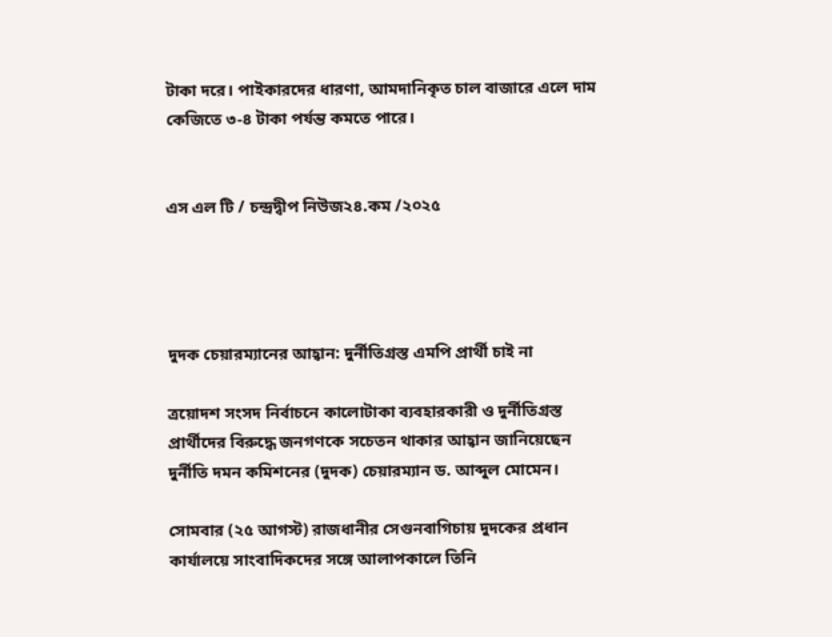টাকা দরে। পাইকারদের ধারণা, আমদানিকৃত চাল বাজারে এলে দাম কেজিতে ৩-৪ টাকা পর্যন্ত কমতে পারে।


এস এল টি / চন্দ্রদ্বীপ নিউজ২৪.কম /২০২৫




দুদক চেয়ারম্যানের আহ্বান: দুর্নীতিগ্রস্ত এমপি প্রার্থী চাই না

ত্রয়োদশ সংসদ নির্বাচনে কালোটাকা ব্যবহারকারী ও দুর্নীতিগ্রস্ত প্রার্থীদের বিরুদ্ধে জনগণকে সচেতন থাকার আহ্বান জানিয়েছেন দুর্নীতি দমন কমিশনের (দুদক) চেয়ারম্যান ড. আব্দুল মোমেন।

সোমবার (২৫ আগস্ট) রাজধানীর সেগুনবাগিচায় দুদকের প্রধান কার্যালয়ে সাংবাদিকদের সঙ্গে আলাপকালে তিনি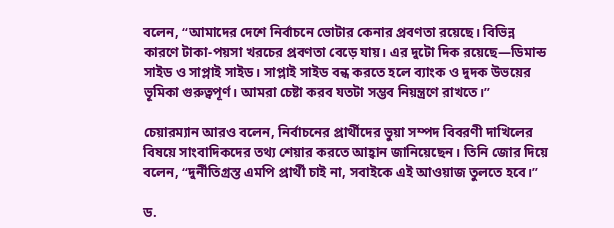বলেন, “আমাদের দেশে নির্বাচনে ভোটার কেনার প্রবণতা রয়েছে। বিভিন্ন কারণে টাকা-পয়সা খরচের প্রবণতা বেড়ে যায়। এর দুটো দিক রয়েছে—ডিমান্ড সাইড ও সাপ্লাই সাইড। সাপ্লাই সাইড বন্ধ করতে হলে ব্যাংক ও দুদক উভয়ের ভূমিকা গুরুত্বপূর্ণ। আমরা চেষ্টা করব যতটা সম্ভব নিয়ন্ত্রণে রাখতে।”

চেয়ারম্যান আরও বলেন, নির্বাচনের প্রার্থীদের ভুয়া সম্পদ বিবরণী দাখিলের বিষয়ে সাংবাদিকদের তথ্য শেয়ার করতে আহ্বান জানিয়েছেন। তিনি জোর দিয়ে বলেন, “দুর্নীতিগ্রস্ত এমপি প্রার্থী চাই না, সবাইকে এই আওয়াজ তুলতে হবে।”

ড.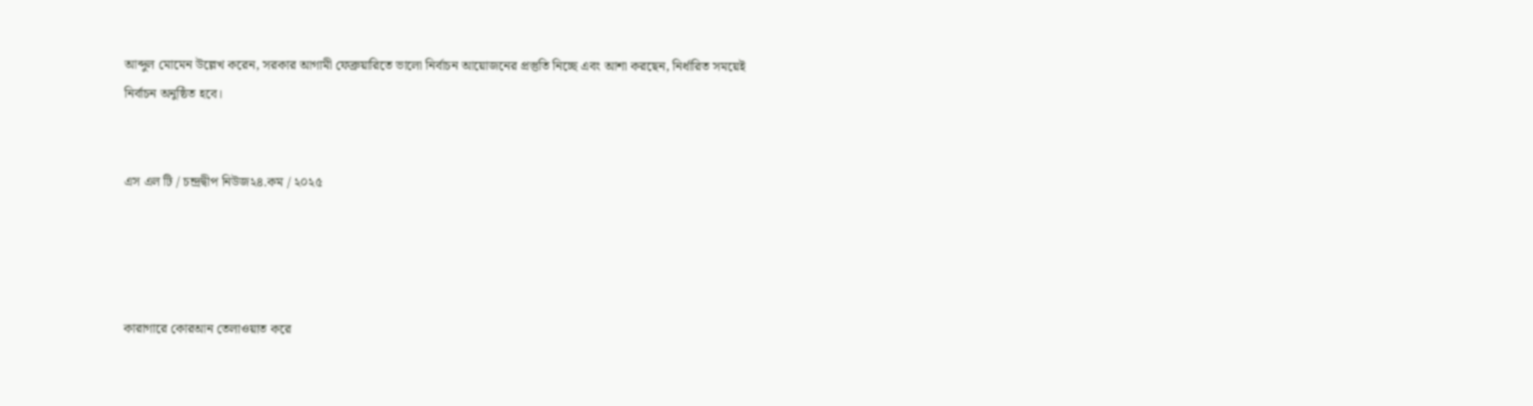আব্দুল মোমেন উল্লেখ করেন, সরকার আগামী ফেব্রুয়ারিতে ভালো নির্বাচন আয়োজনের প্রস্তুতি নিচ্ছে এবং আশা করছেন, নির্ধারিত সময়েই নির্বাচন অনুষ্ঠিত হবে।


এস এল টি / চন্দ্রদ্বীপ নিউজ২৪.কম / ২০২৫




কারাগারে কোরআন তেলাওয়াত করে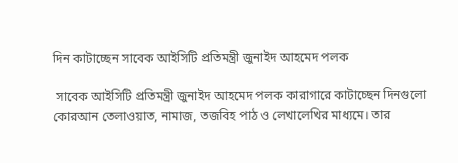দিন কাটাচ্ছেন সাবেক আইসিটি প্রতিমন্ত্রী জুনাইদ আহমেদ পলক

 সাবেক আইসিটি প্রতিমন্ত্রী জুনাইদ আহমেদ পলক কারাগারে কাটাচ্ছেন দিনগুলো কোরআন তেলাওয়াত, নামাজ, তজবিহ পাঠ ও লেখালেখির মাধ্যমে। তার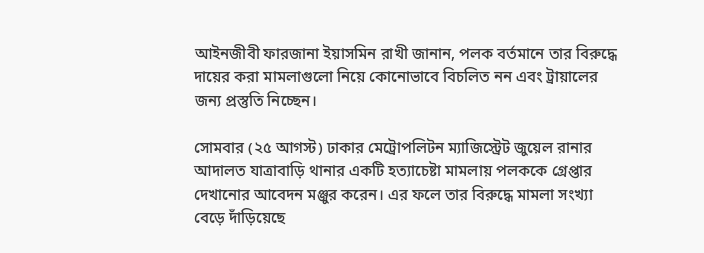আইনজীবী ফারজানা ইয়াসমিন রাখী জানান, পলক বর্তমানে তার বিরুদ্ধে দায়ের করা মামলাগুলো নিয়ে কোনোভাবে বিচলিত নন এবং ট্রায়ালের জন্য প্রস্তুতি নিচ্ছেন।

সোমবার (২৫ আগস্ট) ঢাকার মেট্রোপলিটন ম্যাজিস্ট্রেট জুয়েল রানার আদালত যাত্রাবাড়ি থানার একটি হত্যাচেষ্টা মামলায় পলককে গ্রেপ্তার দেখানোর আবেদন মঞ্জুর করেন। এর ফলে তার বিরুদ্ধে মামলা সংখ্যা বেড়ে দাঁড়িয়েছে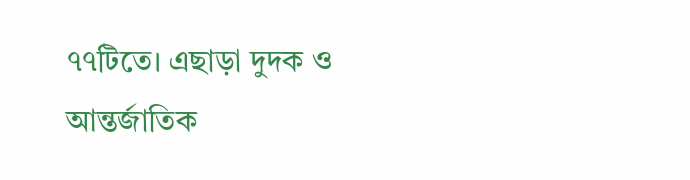৭৭টিতে। এছাড়া দুদক ও আন্তর্জাতিক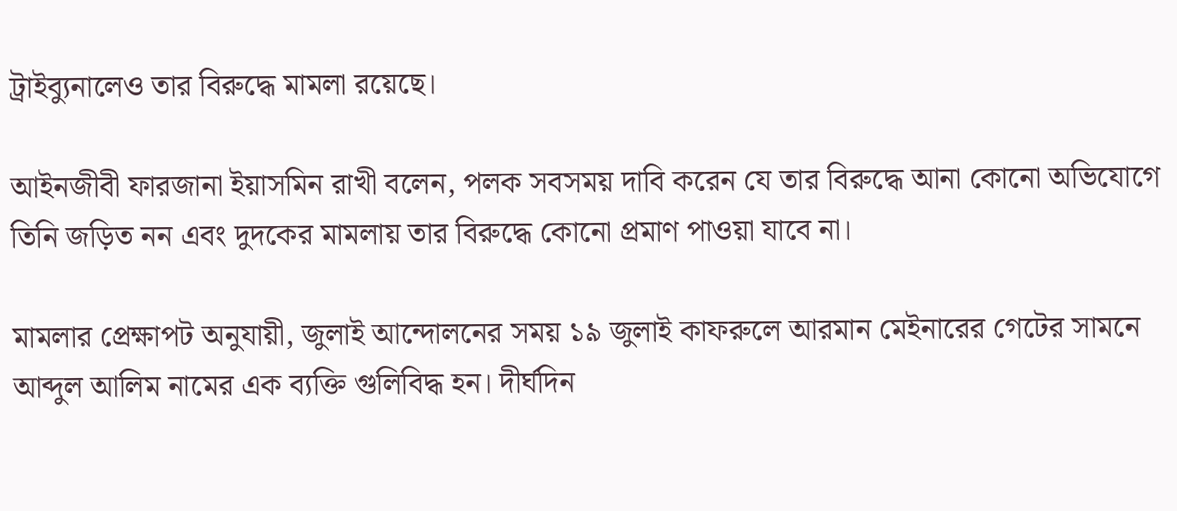ট্রাইব্যুনালেও তার বিরুদ্ধে মামলা রয়েছে।

আইনজীবী ফারজানা ইয়াসমিন রাখী বলেন, পলক সবসময় দাবি করেন যে তার বিরুদ্ধে আনা কোনো অভিযোগে তিনি জড়িত নন এবং দুদকের মামলায় তার বিরুদ্ধে কোনো প্রমাণ পাওয়া যাবে না।

মামলার প্রেক্ষাপট অনুযায়ী, জুলাই আন্দোলনের সময় ১৯ জুলাই কাফরুলে আরমান মেইনারের গেটের সামনে আব্দুল আলিম নামের এক ব্যক্তি গুলিবিদ্ধ হন। দীর্ঘদিন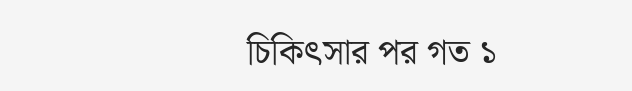চিকিৎসার পর গত ১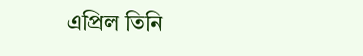এপ্রিল তিনি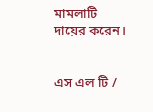মামলাটি দায়ের করেন।


এস এল টি /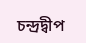চন্দ্রদ্বীপ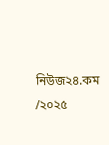নিউজ২৪.কম /২০২৫